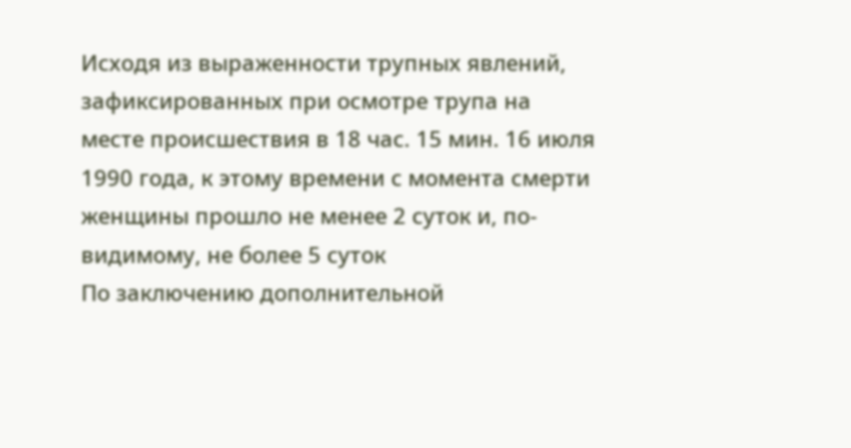Исходя из выраженности трупных явлений, зафиксированных при осмотре трупа на месте происшествия в 18 час. 15 мин. 16 июля 1990 года, к этому времени с момента смерти женщины прошло не менее 2 суток и, по-видимому, не более 5 суток
По заключению дополнительной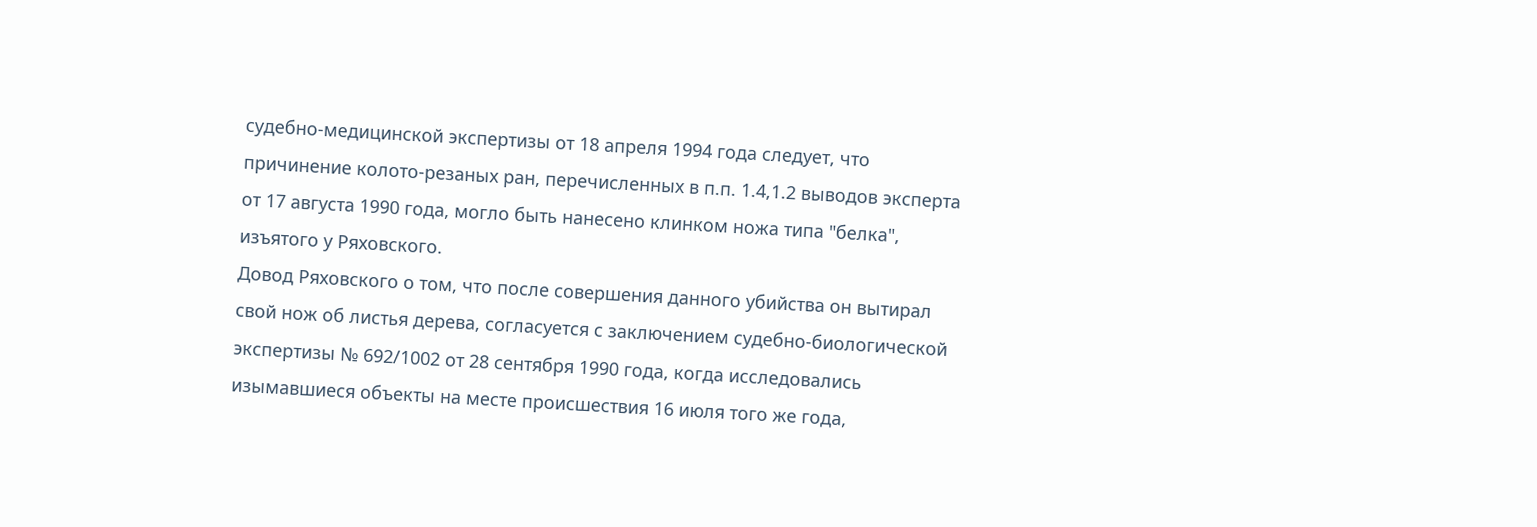судебно-медицинской экспертизы от 18 апреля 1994 года следует, что причинение колото-резаных ран, перечисленных в п.п. 1.4,1.2 выводов эксперта от 17 августа 1990 года, могло быть нанесено клинком ножа типа "белка", изъятого у Ряховского.
Довод Ряховского о том, что после совершения данного убийства он вытирал свой нож об листья дерева, согласуется с заключением судебно-биологической экспертизы № 692/1002 от 28 сентября 1990 года, когда исследовались изымавшиеся объекты на месте происшествия 16 июля того же года,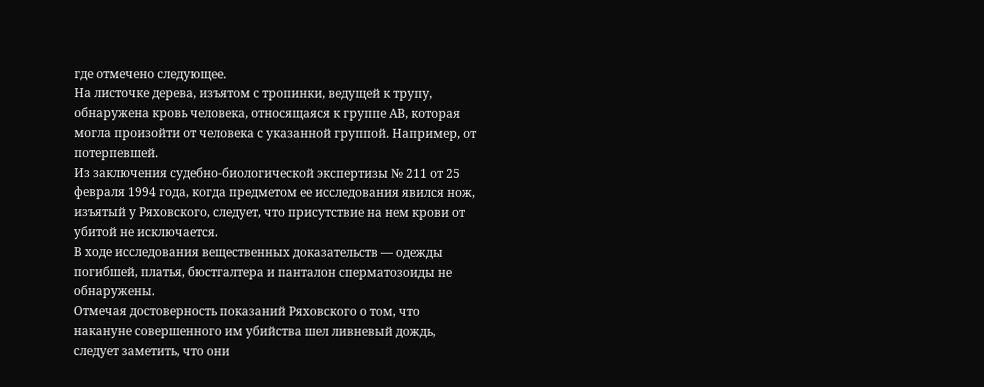где отмечено следующее.
На листочке дерева, изъятом с тропинки, ведущей к трупу, обнаружена кровь человека, относящаяся к группе АВ, которая могла произойти от человека с указанной группой. Например, от потерпевшей.
Из заключения судебно-биологической экспертизы № 211 от 25 февраля 1994 года, когда предметом ее исследования явился нож, изъятый у Ряховского, следует, что присутствие на нем крови от убитой не исключается.
В ходе исследования вещественных доказательств — одежды погибшей, платья, бюстгалтера и панталон сперматозоиды не обнаружены.
Отмечая достоверность показаний Ряховского о том, что накануне совершенного им убийства шел ливневый дождь, следует заметить, что они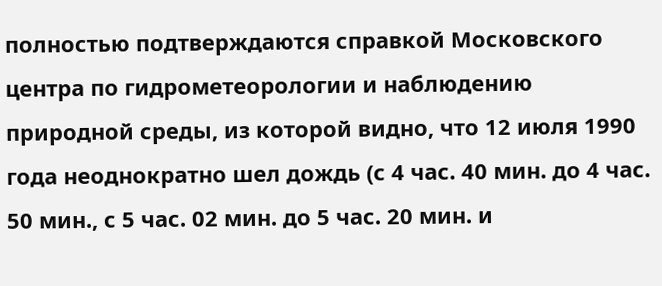полностью подтверждаются справкой Московского центра по гидрометеорологии и наблюдению природной среды, из которой видно, что 12 июля 1990 года неоднократно шел дождь (с 4 час. 40 мин. до 4 час. 50 мин., с 5 час. 02 мин. до 5 час. 20 мин. и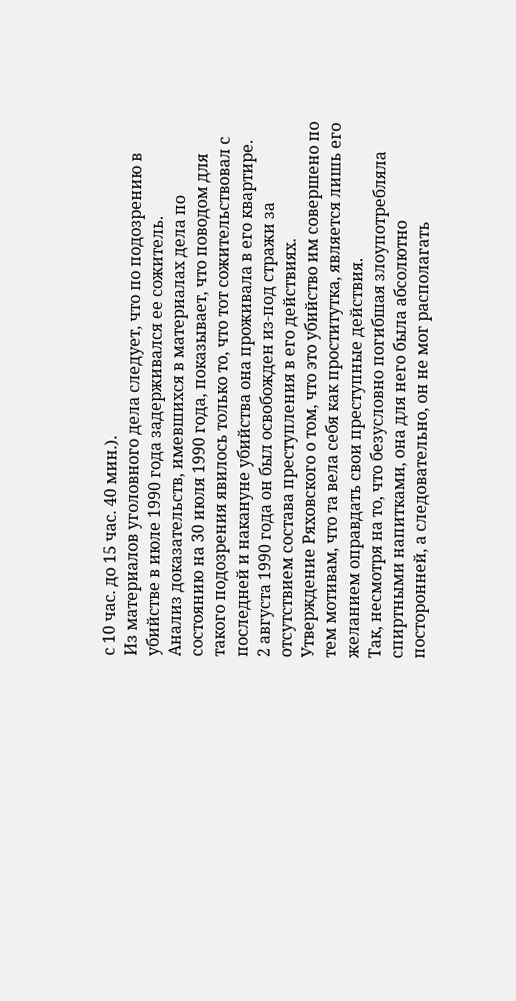с 10 час. до 15 час. 40 мин.).
Из материалов уголовного дела следует, что по подозрению в убийстве в июле 1990 года задерживался ее сожитель.
Анализ доказательств, имевшихся в материалах дела по состоянию на 30 июля 1990 года, показывает, что поводом для такого подозрения явилось только то, что тот сожительствовал с последней и накануне убийства она проживала в его квартире.
2 августа 1990 года он был освобожден из-под стражи за отсутствием состава преступления в его действиях.
Утверждение Ряховского о том, что это убийство им совершено по тем мотивам, что та вела себя как проститутка, является лишь его желанием оправдать свои преступные действия.
Так, несмотря на то, что безусловно погибшая злоупотребляла спиртными напитками, она для него была абсолютно посторонней, а следовательно, он не мог располагать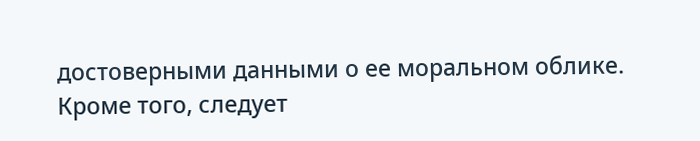достоверными данными о ее моральном облике.
Кроме того, следует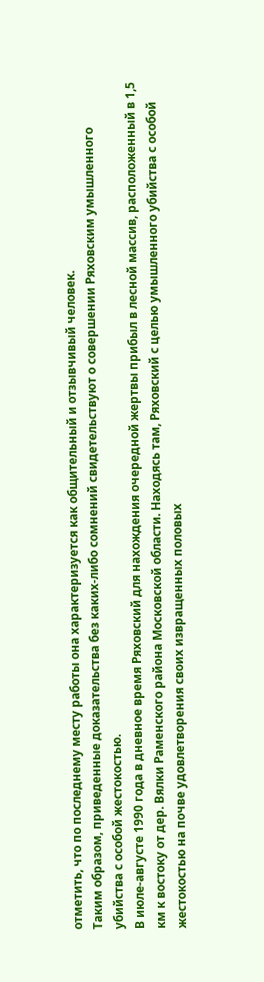отметить, что по последнему месту работы она характеризуется как общительный и отзывчивый человек.
Таким образом, приведенные доказательства без каких-либо сомнений свидетельствуют о совершении Ряховским умышленного убийства с особой жестокостью.
В июле-августе 1990 года в дневное время Ряховский для нахождения очередной жертвы прибыл в лесной массив, расположенный в 1,5 км к востоку от дер. Вялки Раменского района Московской области. Находясь там, Ряховский с целью умышленного убийства с особой жестокостью на почве удовлетворения своих извращенных половых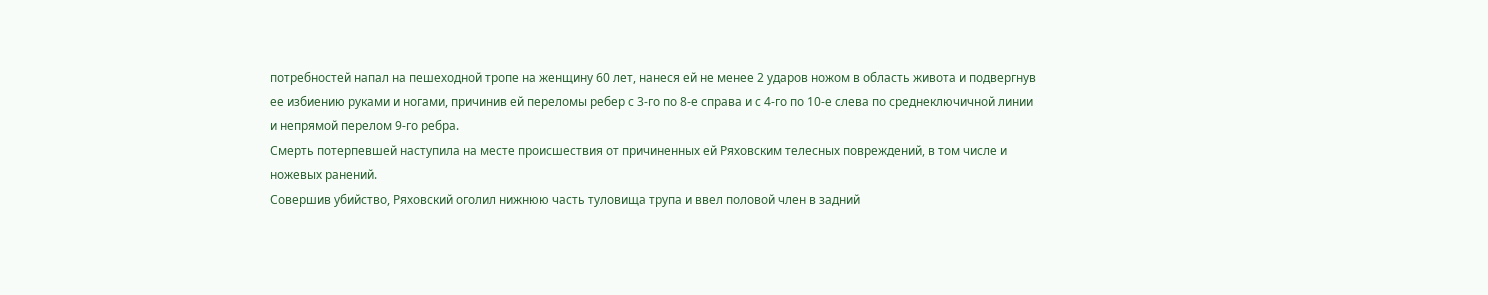потребностей напал на пешеходной тропе на женщину 60 лет, нанеся ей не менее 2 ударов ножом в область живота и подвергнув ее избиению руками и ногами, причинив ей переломы ребер с 3-го по 8-е справа и с 4-го по 10-е слева по среднеключичной линии и непрямой перелом 9-го ребра.
Смерть потерпевшей наступила на месте происшествия от причиненных ей Ряховским телесных повреждений, в том числе и ножевых ранений.
Совершив убийство, Ряховский оголил нижнюю часть туловища трупа и ввел половой член в задний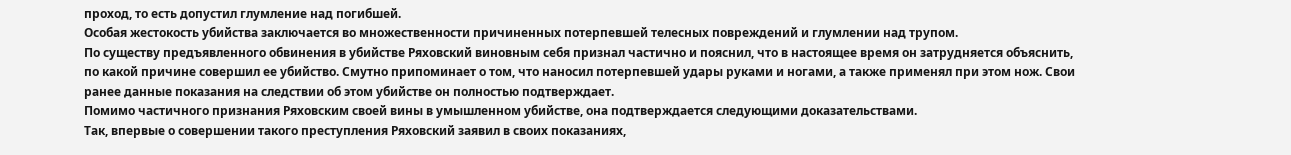проход, то есть допустил глумление над погибшей.
Особая жестокость убийства заключается во множественности причиненных потерпевшей телесных повреждений и глумлении над трупом.
По существу предъявленного обвинения в убийстве Ряховский виновным себя признал частично и пояснил, что в настоящее время он затрудняется объяснить, по какой причине совершил ее убийство. Смутно припоминает о том, что наносил потерпевшей удары руками и ногами, а также применял при этом нож. Свои ранее данные показания на следствии об этом убийстве он полностью подтверждает.
Помимо частичного признания Ряховским своей вины в умышленном убийстве, она подтверждается следующими доказательствами.
Так, впервые о совершении такого преступления Ряховский заявил в своих показаниях,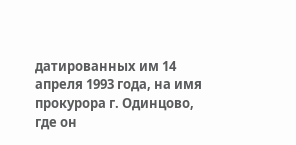датированных им 14 апреля 1993 года, на имя прокурора г. Одинцово, где он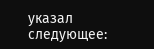указал следующее: